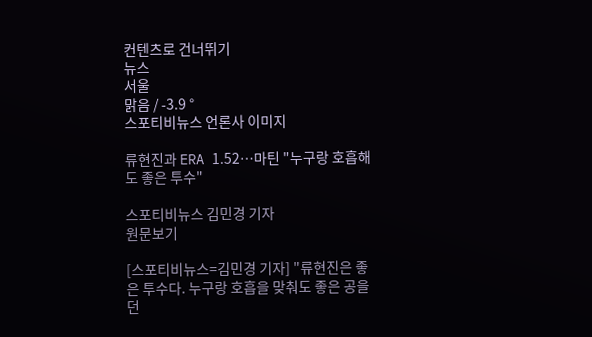컨텐츠로 건너뛰기
뉴스
서울
맑음 / -3.9 °
스포티비뉴스 언론사 이미지

류현진과 ERA 1.52…마틴 "누구랑 호흡해도 좋은 투수"

스포티비뉴스 김민경 기자
원문보기

[스포티비뉴스=김민경 기자] "류현진은 좋은 투수다. 누구랑 호흡을 맞춰도 좋은 공을 던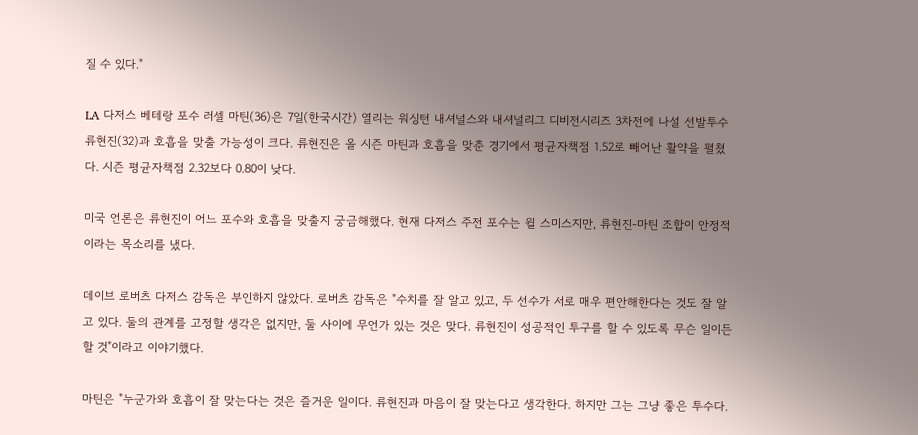질 수 있다."

LA 다저스 베테랑 포수 러셀 마틴(36)은 7일(한국시간) 열리는 워싱턴 내셔널스와 내셔널리그 디비전시리즈 3차전에 나설 선발투수 류현진(32)과 호흡을 맞출 가능성이 크다. 류현진은 올 시즌 마틴과 호흡을 맞춘 경기에서 평균자책점 1.52로 빼어난 활약을 펼쳤다. 시즌 평균자책점 2.32보다 0.80이 낮다.

미국 언론은 류현진이 어느 포수와 호흡을 맞출지 궁금해했다. 현재 다저스 주전 포수는 윌 스미스지만, 류현진-마틴 조합이 안정적이라는 목소리를 냈다.

데이브 로버츠 다저스 감독은 부인하지 않았다. 로버츠 감독은 "수치를 잘 알고 있고, 두 선수가 서로 매우 편안해한다는 것도 잘 알고 있다. 둘의 관계를 고정할 생각은 없지만, 둘 사이에 무언가 있는 것은 맞다. 류현진이 성공적인 투구를 할 수 있도록 무슨 일이든 할 것"이라고 이야기했다.

마틴은 "누군가와 호흡이 잘 맞는다는 것은 즐거운 일이다. 류현진과 마음이 잘 맞는다고 생각한다. 하지만 그는 그냥 좋은 투수다.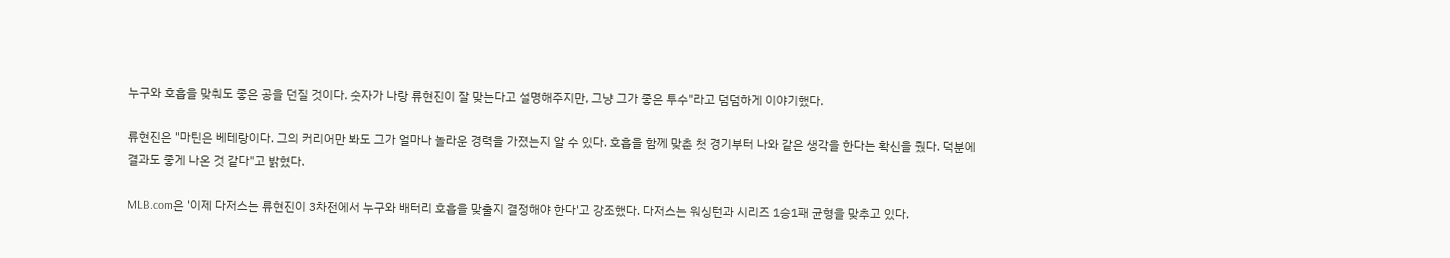누구와 호흡을 맞춰도 좋은 공을 던질 것이다. 숫자가 나랑 류현진이 잘 맞는다고 설명해주지만, 그냥 그가 좋은 투수"라고 덤덤하게 이야기했다.

류현진은 "마틴은 베테랑이다. 그의 커리어만 봐도 그가 얼마나 놀라운 경력을 가졌는지 알 수 있다. 호흡을 함께 맞춘 첫 경기부터 나와 같은 생각을 한다는 확신을 줬다. 덕분에 결과도 좋게 나온 것 같다"고 밝혔다.

MLB.com은 '이제 다저스는 류현진이 3차전에서 누구와 배터리 호흡을 맞출지 결정해야 한다'고 강조했다. 다저스는 워싱턴과 시리즈 1승1패 균형을 맞추고 있다.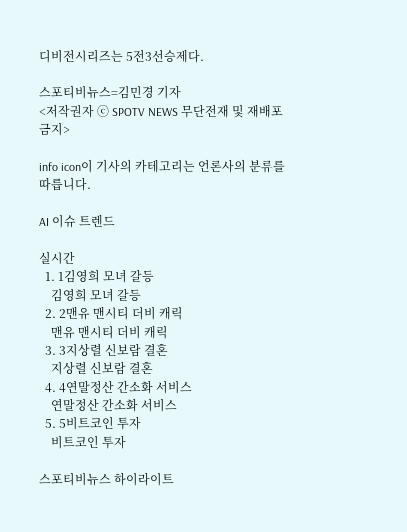디비전시리즈는 5전3선승제다.

스포티비뉴스=김민경 기자
<저작권자 ⓒ SPOTV NEWS 무단전재 및 재배포 금지>

info icon이 기사의 카테고리는 언론사의 분류를 따릅니다.

AI 이슈 트렌드

실시간
  1. 1김영희 모녀 갈등
    김영희 모녀 갈등
  2. 2맨유 맨시티 더비 캐릭
    맨유 맨시티 더비 캐릭
  3. 3지상렬 신보람 결혼
    지상렬 신보람 결혼
  4. 4연말정산 간소화 서비스
    연말정산 간소화 서비스
  5. 5비트코인 투자
    비트코인 투자

스포티비뉴스 하이라이트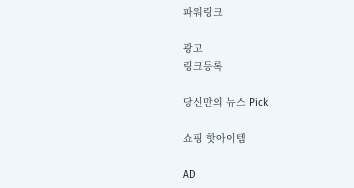파워링크

광고
링크등록

당신만의 뉴스 Pick

쇼핑 핫아이템

AD